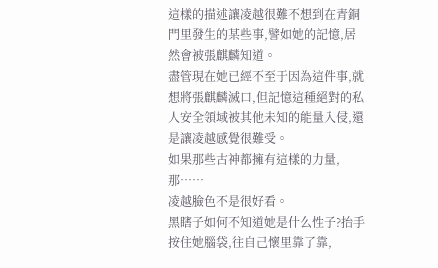這樣的描述讓凌越很難不想到在青銅門里發生的某些事,譬如她的記憶,居然會被張麒麟知道。
盡管現在她已經不至于因為這件事,就想將張麒麟滅口,但記憶這種絕對的私人安全領域被其他未知的能量入侵,還是讓凌越感覺很難受。
如果那些古神都擁有這樣的力量,那……
凌越臉色不是很好看。
黑瞎子如何不知道她是什么性子?抬手按住她腦袋,往自己懷里靠了靠,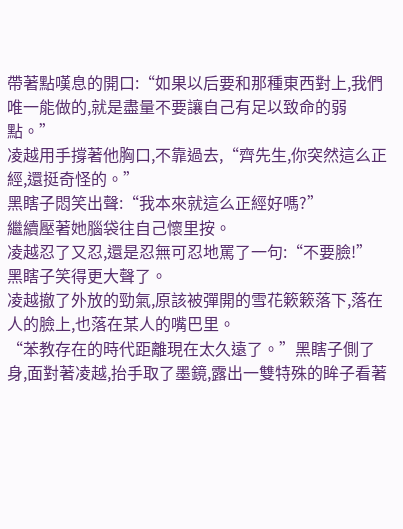帶著點嘆息的開口:“如果以后要和那種東西對上,我們唯一能做的,就是盡量不要讓自己有足以致命的弱點。”
凌越用手撐著他胸口,不靠過去,“齊先生,你突然這么正經,還挺奇怪的。”
黑瞎子悶笑出聲:“我本來就這么正經好嗎?”
繼續壓著她腦袋往自己懷里按。
凌越忍了又忍,還是忍無可忍地罵了一句:“不要臉!”
黑瞎子笑得更大聲了。
凌越撤了外放的勁氣,原該被彈開的雪花簌簌落下,落在人的臉上,也落在某人的嘴巴里。
“苯教存在的時代距離現在太久遠了。”黑瞎子側了身,面對著凌越,抬手取了墨鏡,露出一雙特殊的眸子看著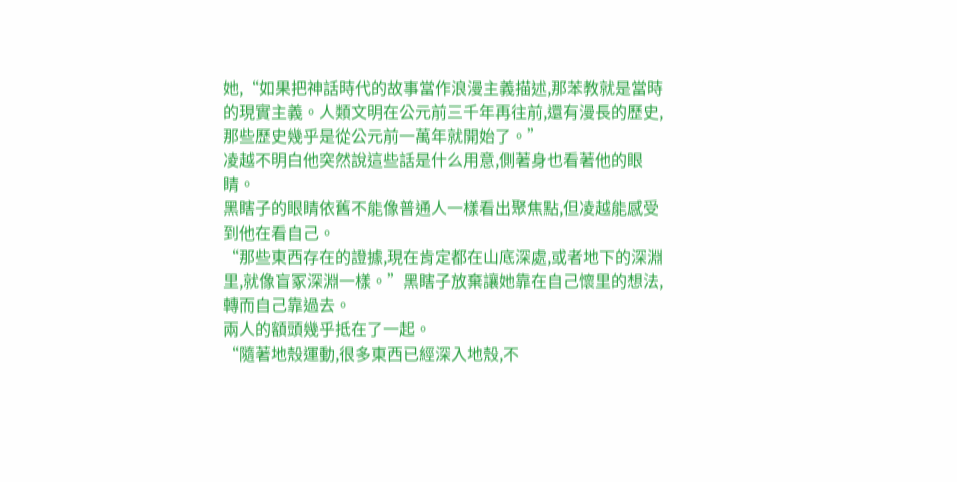她,“如果把神話時代的故事當作浪漫主義描述,那苯教就是當時的現實主義。人類文明在公元前三千年再往前,還有漫長的歷史,那些歷史幾乎是從公元前一萬年就開始了。”
凌越不明白他突然說這些話是什么用意,側著身也看著他的眼睛。
黑瞎子的眼睛依舊不能像普通人一樣看出聚焦點,但凌越能感受到他在看自己。
“那些東西存在的證據,現在肯定都在山底深處,或者地下的深淵里,就像盲冢深淵一樣。”黑瞎子放棄讓她靠在自己懷里的想法,轉而自己靠過去。
兩人的額頭幾乎抵在了一起。
“隨著地殼運動,很多東西已經深入地殼,不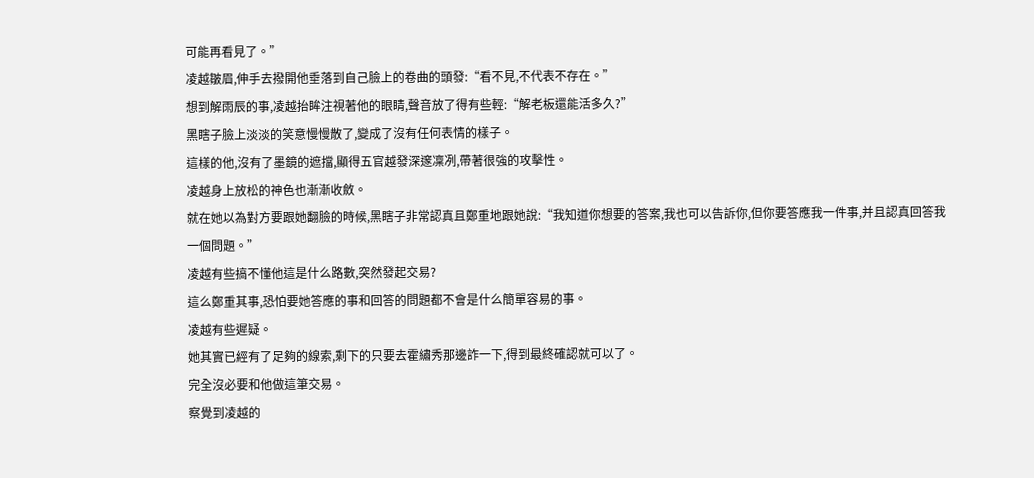可能再看見了。”
凌越皺眉,伸手去撥開他垂落到自己臉上的卷曲的頭發:“看不見,不代表不存在。”
想到解雨辰的事,凌越抬眸注視著他的眼睛,聲音放了得有些輕:“解老板還能活多久?”
黑瞎子臉上淡淡的笑意慢慢散了,變成了沒有任何表情的樣子。
這樣的他,沒有了墨鏡的遮擋,顯得五官越發深邃凜冽,帶著很強的攻擊性。
凌越身上放松的神色也漸漸收斂。
就在她以為對方要跟她翻臉的時候,黑瞎子非常認真且鄭重地跟她說:“我知道你想要的答案,我也可以告訴你,但你要答應我一件事,并且認真回答我一個問題。”
凌越有些搞不懂他這是什么路數,突然發起交易?
這么鄭重其事,恐怕要她答應的事和回答的問題都不會是什么簡單容易的事。
凌越有些遲疑。
她其實已經有了足夠的線索,剩下的只要去霍繡秀那邊詐一下,得到最終確認就可以了。
完全沒必要和他做這筆交易。
察覺到凌越的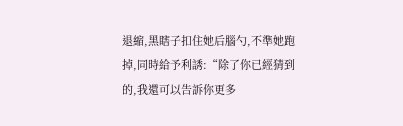退縮,黑瞎子扣住她后腦勺,不準她跑掉,同時給予利誘:“除了你已經猜到的,我還可以告訴你更多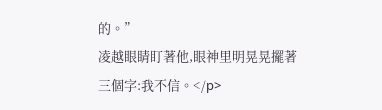的。”
凌越眼睛盯著他,眼神里明晃晃擺著三個字:我不信。</p>